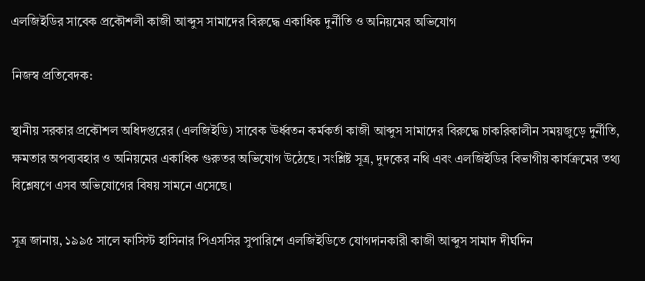এলজিইডির সাবেক প্রকৌশলী কাজী আব্দুস সামাদের বিরুদ্ধে একাধিক দুর্নীতি ও অনিয়মের অভিযোগ

নিজস্ব প্রতিবেদক:

স্থানীয় সরকার প্রকৌশল অধিদপ্তরের (এলজিইডি) সাবেক ঊর্ধ্বতন কর্মকর্তা কাজী আব্দুস সামাদের বিরুদ্ধে চাকরিকালীন সময়জুড়ে দুর্নীতি, ক্ষমতার অপব্যবহার ও অনিয়মের একাধিক গুরুতর অভিযোগ উঠেছে। সংশ্লিষ্ট সূত্র, দুদকের নথি এবং এলজিইডির বিভাগীয় কার্যক্রমের তথ্য বিশ্লেষণে এসব অভিযোগের বিষয় সামনে এসেছে।

সূত্র জানায়, ১৯৯৫ সালে ফাসিস্ট হাসিনার পিএসসির সুপারিশে এলজিইডিতে যোগদানকারী কাজী আব্দুস সামাদ দীর্ঘদিন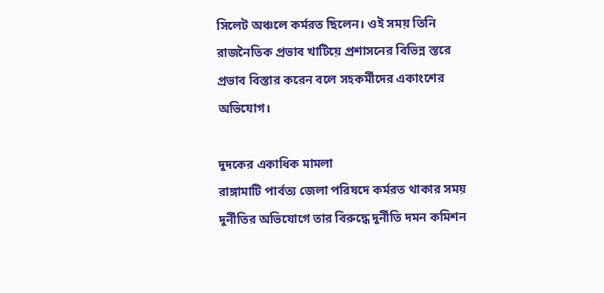সিলেট অঞ্চলে কর্মরত ছিলেন। ওই সময় তিনি রাজনৈতিক প্রভাব খাটিয়ে প্রশাসনের বিভিন্ন স্তরে প্রভাব বিস্তার করেন বলে সহকর্মীদের একাংশের অভিযোগ।

দুদকের একাধিক মামলা
রাঙ্গামাটি পার্বত্য জেলা পরিষদে কর্মরত থাকার সময় দুর্নীতির অভিযোগে তার বিরুদ্ধে দুর্নীতি দমন কমিশন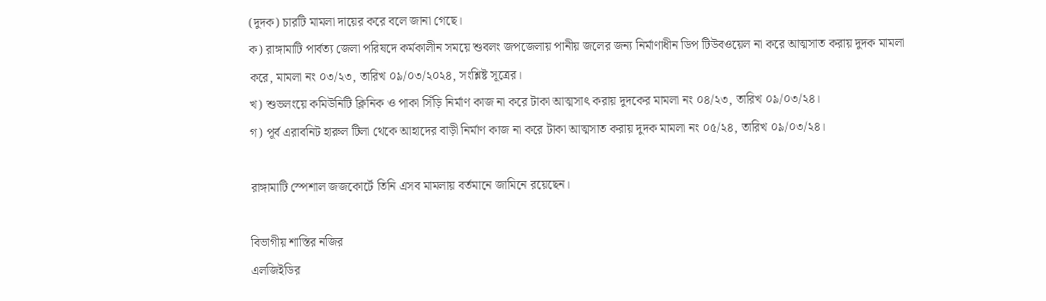(দুদক) চারটি মামলা দায়ের করে বলে জানা গেছে।
ক) রাঙ্গামাটি পার্বত্য জেলা পরিষদে কর্মকালীন সময়ে শুবলং জপজেলায় পানীয় জলের জন্য নির্মাণাধীন ডিপ টিউবওয়েল না করে আত্মসাত করায় দুদক মামলা করে, মামলা নং ০৩/২৩, তারিখ ০৯/০৩/২০২৪, সংশ্লিষ্ট সূত্রের।
খ) শুভলংয়ে কমিউনিটি ক্লিনিক ও পাকা সিঁড়ি নির্মাণ কাজ না করে টাকা আত্মসাৎ করায় দুদকের মামলা নং ০৪/২৩, তারিখ ০৯/০৩/২৪।
গ) পূর্ব এরাবনিট হারুল টিলা থেকে আহাদের বাড়ী নির্মাণ কাজ না করে টাকা আত্মসাত করায় দুদক মামলা নং ০৫/২৪, তারিখ ০৯/০৩/২৪।

রাঙ্গামাটি স্পেশাল জজকোর্টে তিনি এসব মামলায় বর্তমানে জামিনে রয়েছেন।

বিভাগীয় শাস্তির নজির
এলজিইডির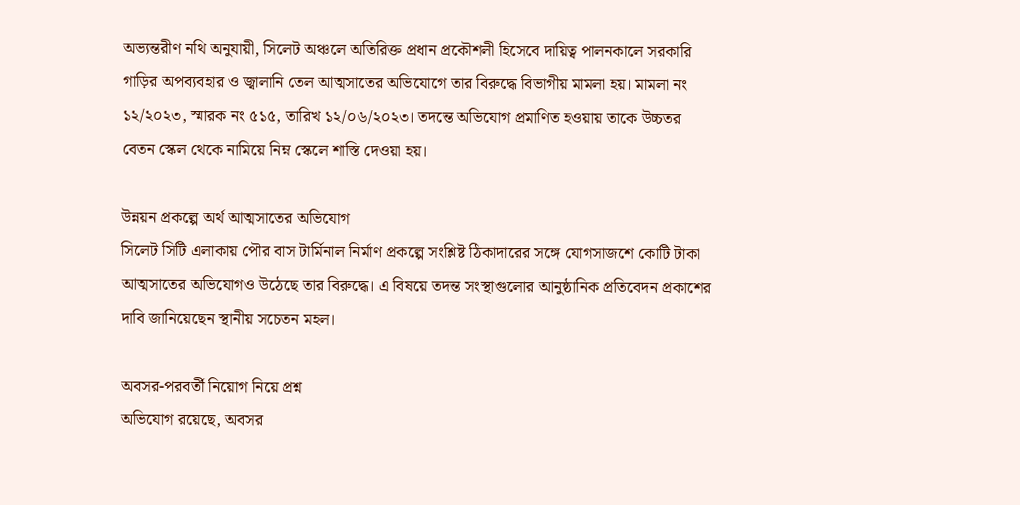অভ্যন্তরীণ নথি অনুযায়ী, সিলেট অঞ্চলে অতিরিক্ত প্রধান প্রকৌশলী হিসেবে দায়িত্ব পালনকালে সরকারি গাড়ির অপব্যবহার ও জ্বালানি তেল আত্মসাতের অভিযোগে তার বিরুদ্ধে বিভাগীয় মামলা হয়। মামলা নং ১২/২০২৩, স্মারক নং ৫১৫, তারিখ ১২/০৬/২০২৩। তদন্তে অভিযোগ প্রমাণিত হওয়ায় তাকে উচ্চতর বেতন স্কেল থেকে নামিয়ে নিম্ন স্কেলে শাস্তি দেওয়া হয়।

উন্নয়ন প্রকল্পে অর্থ আত্মসাতের অভিযোগ
সিলেট সিটি এলাকায় পৌর বাস টার্মিনাল নির্মাণ প্রকল্পে সংশ্লিষ্ট ঠিকাদারের সঙ্গে যোগসাজশে কোটি টাকা আত্মসাতের অভিযোগও উঠেছে তার বিরুদ্ধে। এ বিষয়ে তদন্ত সংস্থাগুলোর আনুষ্ঠানিক প্রতিবেদন প্রকাশের দাবি জানিয়েছেন স্থানীয় সচেতন মহল।

অবসর-পরবর্তী নিয়োগ নিয়ে প্রশ্ন
অভিযোগ রয়েছে, অবসর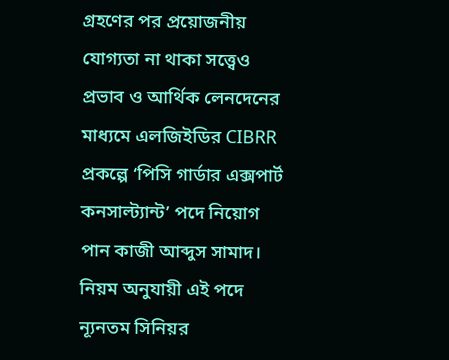গ্রহণের পর প্রয়োজনীয় যোগ্যতা না থাকা সত্ত্বেও প্রভাব ও আর্থিক লেনদেনের মাধ্যমে এলজিইডির CIBRR প্রকল্পে ‘পিসি গার্ডার এক্সপার্ট কনসাল্ট্যান্ট’ পদে নিয়োগ পান কাজী আব্দুস সামাদ। নিয়ম অনুযায়ী এই পদে ন্যূনতম সিনিয়র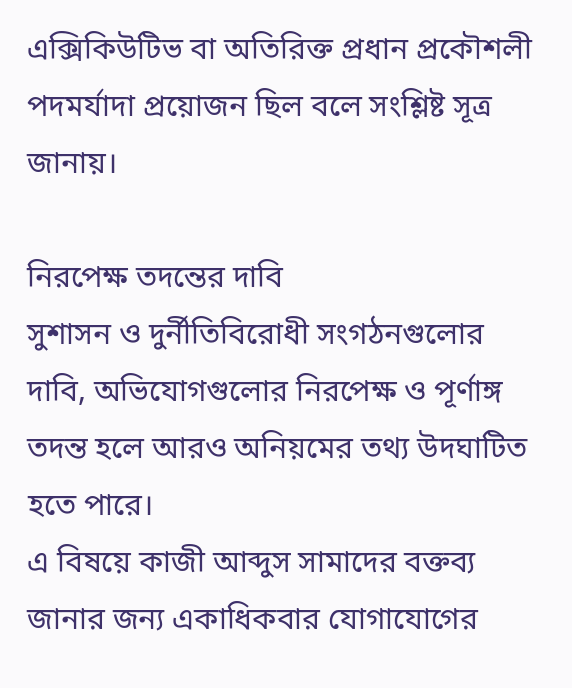এক্সিকিউটিভ বা অতিরিক্ত প্রধান প্রকৌশলী পদমর্যাদা প্রয়োজন ছিল বলে সংশ্লিষ্ট সূত্র জানায়।

নিরপেক্ষ তদন্তের দাবি
সুশাসন ও দুর্নীতিবিরোধী সংগঠনগুলোর দাবি, অভিযোগগুলোর নিরপেক্ষ ও পূর্ণাঙ্গ তদন্ত হলে আরও অনিয়মের তথ্য উদঘাটিত হতে পারে।
এ বিষয়ে কাজী আব্দুস সামাদের বক্তব্য জানার জন্য একাধিকবার যোগাযোগের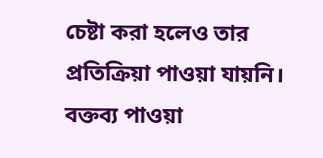চেষ্টা করা হলেও তার প্রতিক্রিয়া পাওয়া যায়নি। বক্তব্য পাওয়া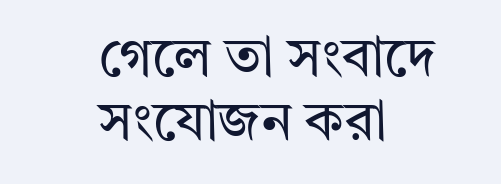গেলে তা সংবাদে সংযোজন করা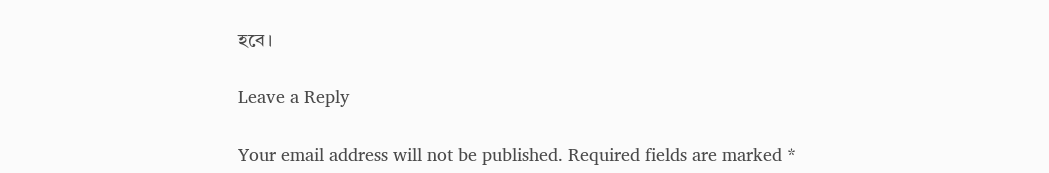হবে।

Leave a Reply

Your email address will not be published. Required fields are marked *